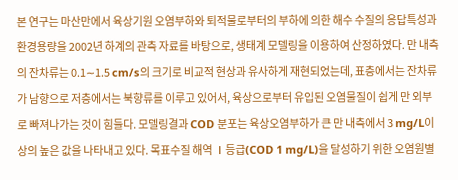본 연구는 마산만에서 육상기원 오염부하와 퇴적물로부터의 부하에 의한 해수 수질의 응답특성과 환경용량을 2002년 하계의 관측 자료를 바탕으로, 생태계 모델링을 이용하여 산정하였다. 만 내측의 잔차류는 0.1∼1.5 cm/s의 크기로 비교적 현상과 유사하게 재현되었는데, 표층에서는 잔차류가 남향으로 저층에서는 북향류를 이루고 있어서, 육상으로부터 유입된 오염물질이 쉽게 만 외부로 빠져나가는 것이 힘들다. 모델링결과 COD 분포는 육상오염부하가 큰 만 내측에서 3 mg/L이상의 높은 값을 나타내고 있다. 목표수질 해역 Ⅰ등급(COD 1 mg/L)을 달성하기 위한 오염원별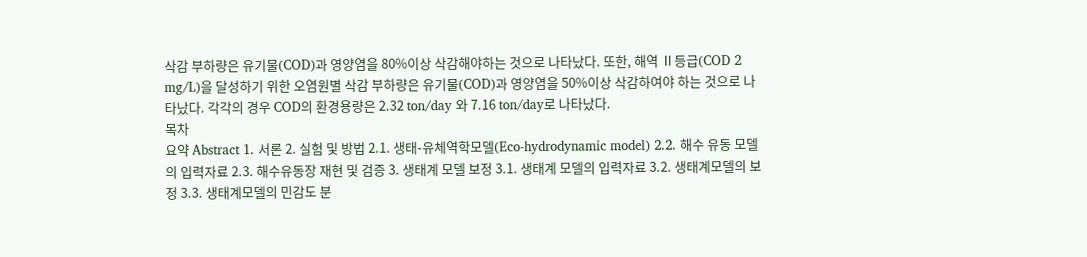삭감 부하량은 유기물(COD)과 영양염을 80%이상 삭감해야하는 것으로 나타났다. 또한, 해역 Ⅱ등급(COD 2 mg/L)을 달성하기 위한 오염원별 삭감 부하량은 유기물(COD)과 영양염을 50%이상 삭감하여야 하는 것으로 나타났다. 각각의 경우 COD의 환경용량은 2.32 ton/day 와 7.16 ton/day로 나타났다.
목차
요약 Abstract 1. 서론 2. 실험 및 방법 2.1. 생태-유체역학모델(Eco-hydrodynamic model) 2.2. 해수 유동 모델의 입력자료 2.3. 해수유동장 재현 및 검증 3. 생태계 모델 보정 3.1. 생태계 모델의 입력자료 3.2. 생태계모델의 보정 3.3. 생태계모델의 민감도 분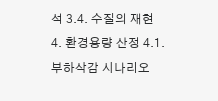석 3.4. 수질의 재현 4. 환경용량 산정 4.1. 부하삭감 시나리오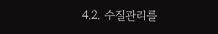4.2. 수질관리를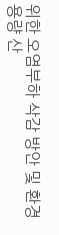위한 오염부하 삭감 방안 및 환경용량 산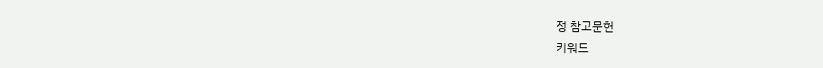정 참고문헌
키워드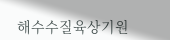해수수질육상기원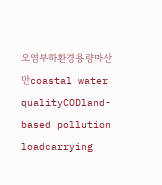오염부하환경용량마산만coastal water qualityCODland-based pollution loadcarrying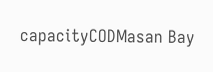capacityCODMasan Bay